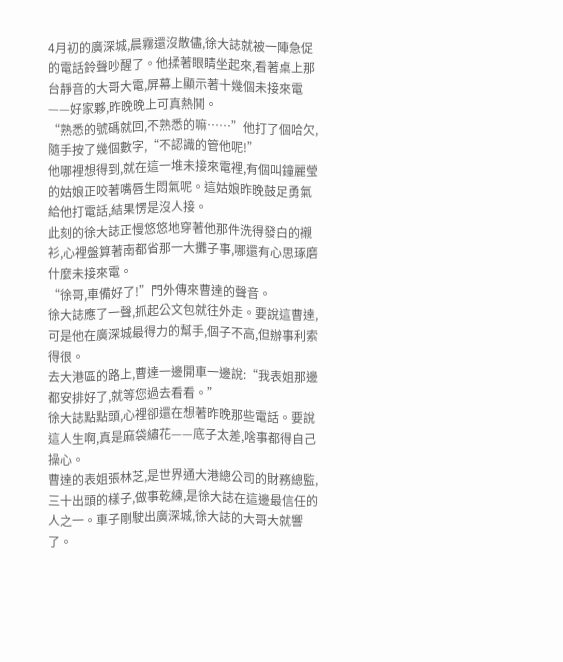4月初的廣深城,晨霧還沒散儘,徐大誌就被一陣急促的電話鈴聲吵醒了。他揉著眼睛坐起來,看著桌上那台靜音的大哥大電,屏幕上顯示著十幾個未接來電——好家夥,昨晚晚上可真熱鬨。
“熟悉的號碼就回,不熟悉的嘛……”他打了個哈欠,隨手按了幾個數字,“不認識的管他呢!”
他哪裡想得到,就在這一堆未接來電裡,有個叫鐘麗瑩的姑娘正咬著嘴唇生悶氣呢。這姑娘昨晚鼓足勇氣給他打電話,結果愣是沒人接。
此刻的徐大誌正慢悠悠地穿著他那件洗得發白的襯衫,心裡盤算著南都省那一大攤子事,哪還有心思琢磨什麼未接來電。
“徐哥,車備好了!”門外傳來曹達的聲音。
徐大誌應了一聲,抓起公文包就往外走。要說這曹達,可是他在廣深城最得力的幫手,個子不高,但辦事利索得很。
去大港區的路上,曹達一邊開車一邊說:“我表姐那邊都安排好了,就等您過去看看。”
徐大誌點點頭,心裡卻還在想著昨晚那些電話。要說這人生啊,真是麻袋繡花——底子太差,啥事都得自己操心。
曹達的表姐張林芝,是世界通大港總公司的財務總監,三十出頭的樣子,做事乾練,是徐大誌在這邊最信任的人之一。車子剛駛出廣深城,徐大誌的大哥大就響了。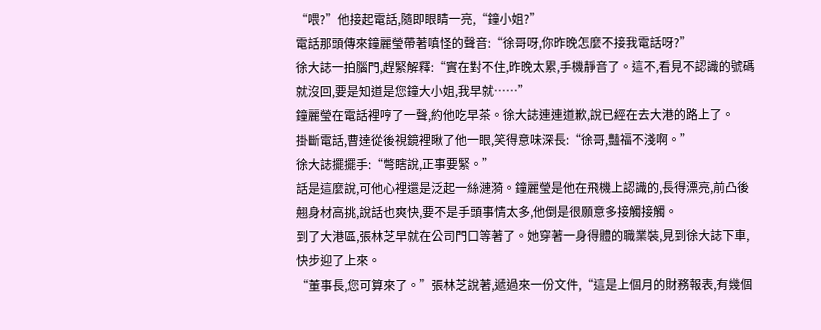“喂?”他接起電話,隨即眼睛一亮,“鐘小姐?”
電話那頭傳來鐘麗瑩帶著嗔怪的聲音:“徐哥呀,你昨晚怎麼不接我電話呀?”
徐大誌一拍腦門,趕緊解釋:“實在對不住,昨晚太累,手機靜音了。這不,看見不認識的號碼就沒回,要是知道是您鐘大小姐,我早就……”
鐘麗瑩在電話裡哼了一聲,約他吃早茶。徐大誌連連道歉,說已經在去大港的路上了。
掛斷電話,曹達從後視鏡裡瞅了他一眼,笑得意味深長:“徐哥,豔福不淺啊。”
徐大誌擺擺手:“彆瞎說,正事要緊。”
話是這麼說,可他心裡還是泛起一絲漣漪。鐘麗瑩是他在飛機上認識的,長得漂亮,前凸後翹身材高挑,說話也爽快,要不是手頭事情太多,他倒是很願意多接觸接觸。
到了大港區,張林芝早就在公司門口等著了。她穿著一身得體的職業裝,見到徐大誌下車,快步迎了上來。
“董事長,您可算來了。”張林芝說著,遞過來一份文件,“這是上個月的財務報表,有幾個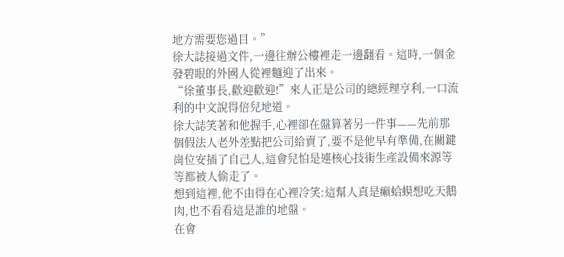地方需要您過目。”
徐大誌接過文件,一邊往辦公樓裡走一邊翻看。這時,一個金發碧眼的外國人從裡麵迎了出來。
“徐董事長,歡迎歡迎!”來人正是公司的總經理亨利,一口流利的中文說得倍兒地道。
徐大誌笑著和他握手,心裡卻在盤算著另一件事——先前那個假法人老外差點把公司給賣了,要不是他早有準備,在關鍵崗位安插了自己人,這會兒怕是連核心技術生產設備來源等等都被人偷走了。
想到這裡,他不由得在心裡冷笑:這幫人真是癩蛤蟆想吃天鵝肉,也不看看這是誰的地盤。
在會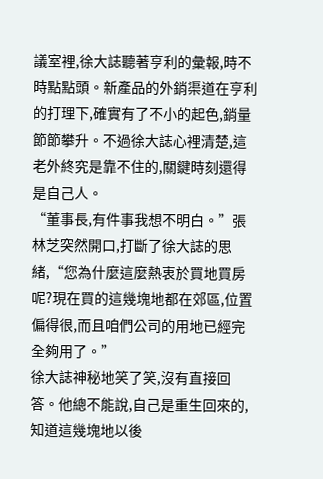議室裡,徐大誌聽著亨利的彙報,時不時點點頭。新產品的外銷渠道在亨利的打理下,確實有了不小的起色,銷量節節攀升。不過徐大誌心裡清楚,這老外終究是靠不住的,關鍵時刻還得是自己人。
“董事長,有件事我想不明白。”張林芝突然開口,打斷了徐大誌的思緒,“您為什麼這麼熱衷於買地買房呢?現在買的這幾塊地都在郊區,位置偏得很,而且咱們公司的用地已經完全夠用了。”
徐大誌神秘地笑了笑,沒有直接回答。他總不能說,自己是重生回來的,知道這幾塊地以後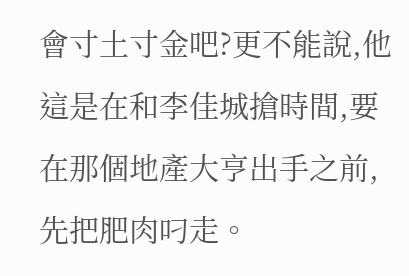會寸土寸金吧?更不能說,他這是在和李佳城搶時間,要在那個地產大亨出手之前,先把肥肉叼走。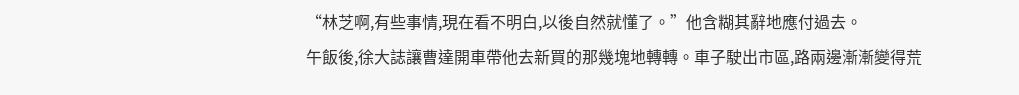“林芝啊,有些事情,現在看不明白,以後自然就懂了。”他含糊其辭地應付過去。
午飯後,徐大誌讓曹達開車帶他去新買的那幾塊地轉轉。車子駛出市區,路兩邊漸漸變得荒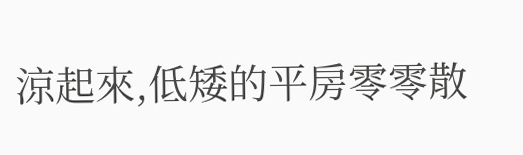涼起來,低矮的平房零零散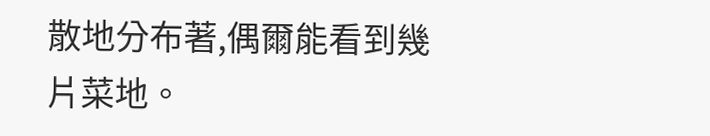散地分布著,偶爾能看到幾片菜地。